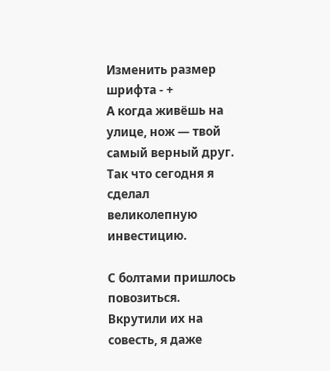Изменить размер шрифта - +
А когда живёшь на улице, нож — твой самый верный друг. Так что сегодня я сделал великолепную инвестицию.

С болтами пришлось повозиться. Вкрутили их на совесть, я даже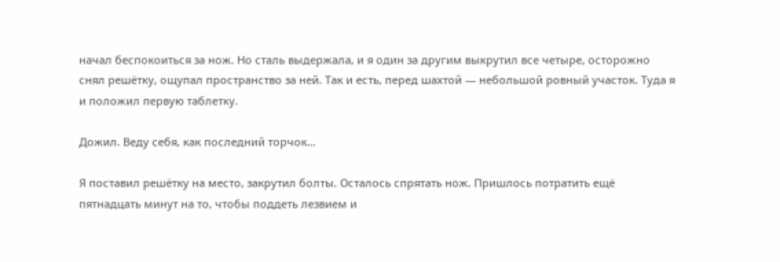начал беспокоиться за нож. Но сталь выдержала, и я один за другим выкрутил все четыре, осторожно снял решётку, ощупал пространство за ней. Так и есть, перед шахтой — небольшой ровный участок. Туда я и положил первую таблетку.

Дожил. Веду себя, как последний торчок…

Я поставил решётку на место, закрутил болты. Осталось спрятать нож. Пришлось потратить ещё пятнадцать минут на то, чтобы поддеть лезвием и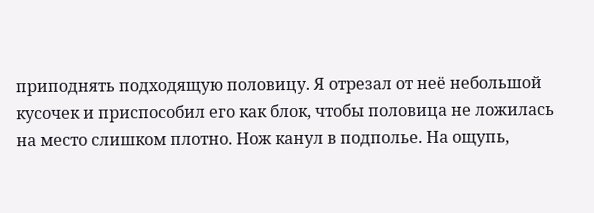приподнять подходящую половицу. Я отрезал от неё небольшой кусочек и приспособил его как блок, чтобы половица не ложилась на место слишком плотно. Нож канул в подполье. На ощупь,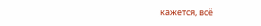кажется, всё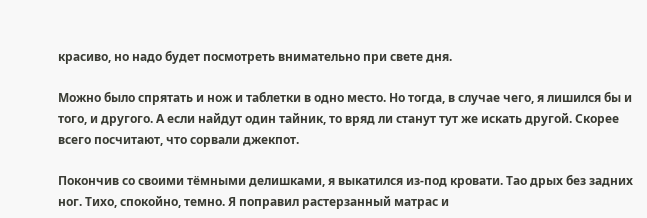красиво, но надо будет посмотреть внимательно при свете дня.

Можно было спрятать и нож и таблетки в одно место. Но тогда, в случае чего, я лишился бы и того, и другого. А если найдут один тайник, то вряд ли станут тут же искать другой. Скорее всего посчитают, что сорвали джекпот.

Покончив со своими тёмными делишками, я выкатился из-под кровати. Тао дрых без задних ног. Тихо, спокойно, темно. Я поправил растерзанный матрас и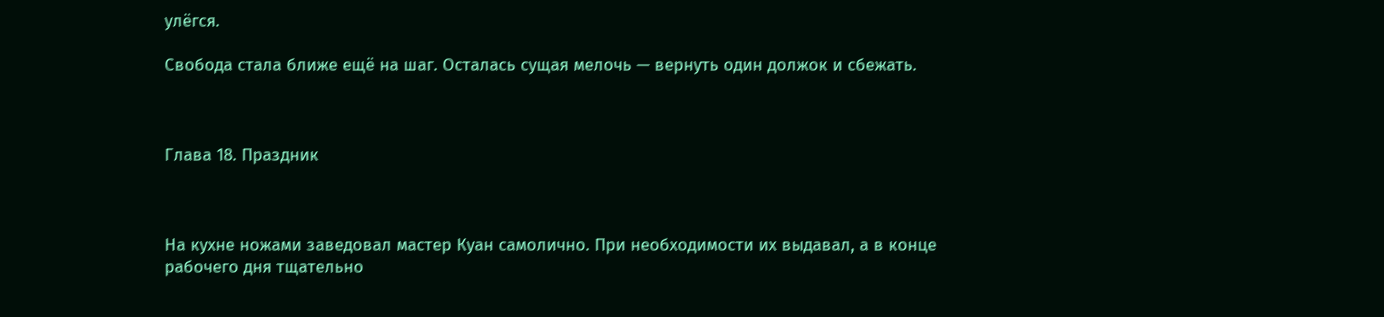улёгся.

Свобода стала ближе ещё на шаг. Осталась сущая мелочь — вернуть один должок и сбежать.



Глава 18. Праздник



На кухне ножами заведовал мастер Куан самолично. При необходимости их выдавал, а в конце рабочего дня тщательно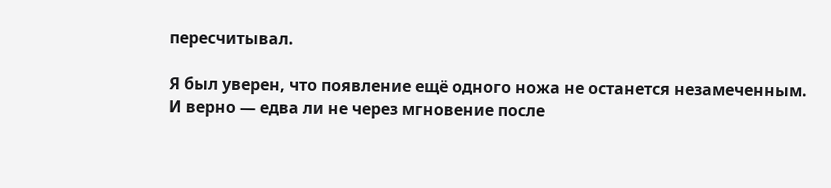пересчитывал.

Я был уверен, что появление ещё одного ножа не останется незамеченным. И верно — едва ли не через мгновение после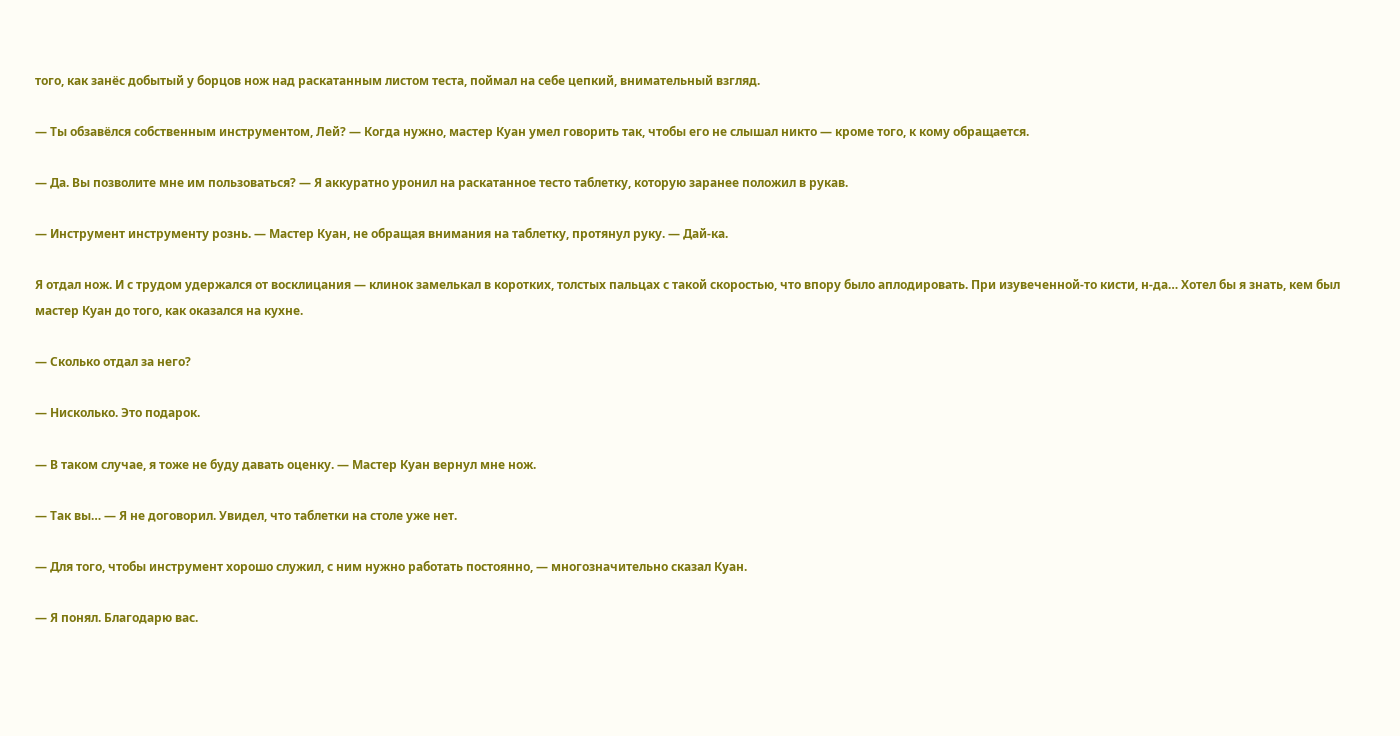того, как занёс добытый у борцов нож над раскатанным листом теста, поймал на себе цепкий, внимательный взгляд.

— Ты обзавёлся собственным инструментом, Лей? — Когда нужно, мастер Куан умел говорить так, чтобы его не слышал никто — кроме того, к кому обращается.

— Да. Вы позволите мне им пользоваться? — Я аккуратно уронил на раскатанное тесто таблетку, которую заранее положил в рукав.

— Инструмент инструменту рознь. — Мастер Куан, не обращая внимания на таблетку, протянул руку. — Дай-ка.

Я отдал нож. И с трудом удержался от восклицания — клинок замелькал в коротких, толстых пальцах с такой скоростью, что впору было аплодировать. При изувеченной-то кисти, н-да… Хотел бы я знать, кем был мастер Куан до того, как оказался на кухне.

— Сколько отдал за него?

— Нисколько. Это подарок.

— В таком случае, я тоже не буду давать оценку. — Мастер Куан вернул мне нож.

— Так вы… — Я не договорил. Увидел, что таблетки на столе уже нет.

— Для того, чтобы инструмент хорошо служил, с ним нужно работать постоянно, — многозначительно сказал Куан.

— Я понял. Благодарю вас.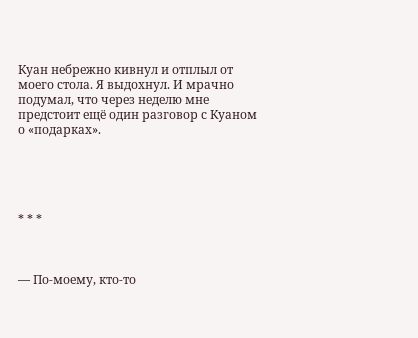Куан небрежно кивнул и отплыл от моего стола. Я выдохнул. И мрачно подумал, что через неделю мне предстоит ещё один разговор с Куаном о «подарках».





* * *



— По-моему, кто-то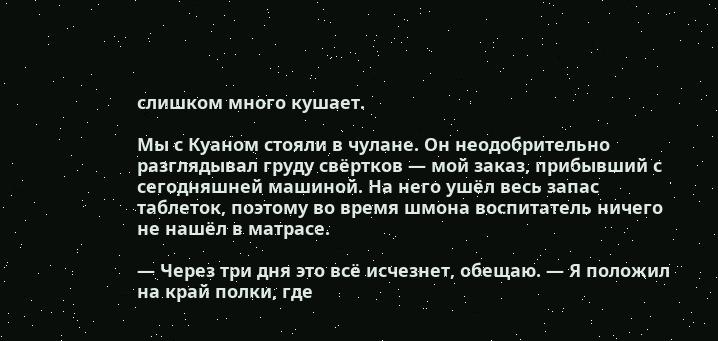слишком много кушает.

Мы с Куаном стояли в чулане. Он неодобрительно разглядывал груду свёртков — мой заказ, прибывший с сегодняшней машиной. На него ушёл весь запас таблеток, поэтому во время шмона воспитатель ничего не нашёл в матрасе.

— Через три дня это всё исчезнет, обещаю. — Я положил на край полки, где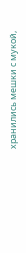хранились мешки с мукой,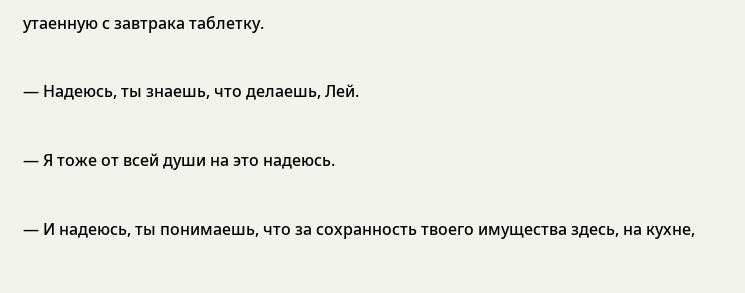утаенную с завтрака таблетку.

— Надеюсь, ты знаешь, что делаешь, Лей.

— Я тоже от всей души на это надеюсь.

— И надеюсь, ты понимаешь, что за сохранность твоего имущества здесь, на кухне,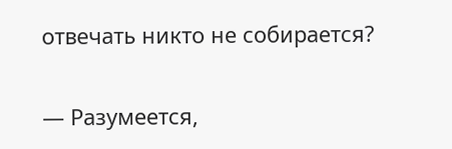отвечать никто не собирается?

— Разумеется,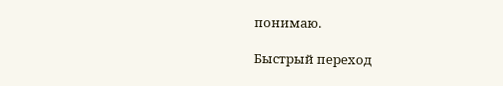понимаю.

Быстрый переход